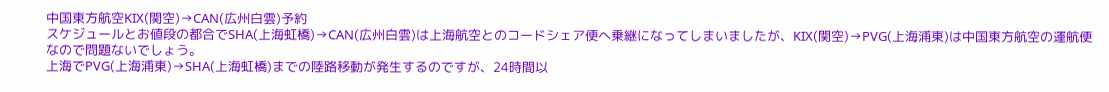中国東方航空KIX(関空)→CAN(広州白雲)予約
スケジュールとお値段の都合でSHA(上海虹橋)→CAN(広州白雲)は上海航空とのコードシェア便へ乗継になってしまいましたが、KIX(関空)→PVG(上海浦東)は中国東方航空の運航便なので問題ないでしょう。
上海でPVG(上海浦東)→SHA(上海虹橋)までの陸路移動が発生するのですが、24時間以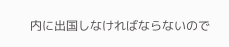内に出国しなければならないので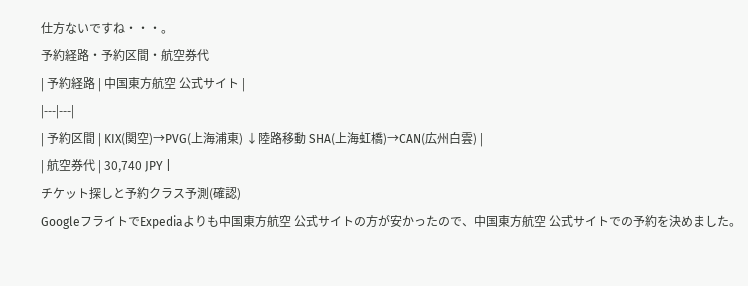仕方ないですね・・・。
予約経路・予約区間・航空券代
| 予約経路 | 中国東方航空 公式サイト |
|---|---|
| 予約区間 | KIX(関空)→PVG(上海浦東) ↓陸路移動 SHA(上海虹橋)→CAN(広州白雲) |
| 航空券代 | 30,740 JPY |
チケット探しと予約クラス予測(確認)
GoogleフライトでExpediaよりも中国東方航空 公式サイトの方が安かったので、中国東方航空 公式サイトでの予約を決めました。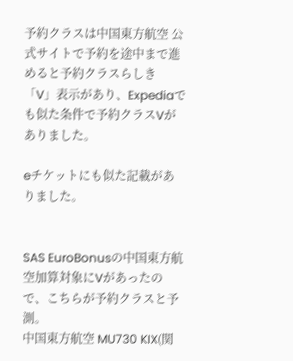予約クラスは中国東方航空 公式サイトで予約を途中まで進めると予約クラスらしき「V」表示があり、Expediaでも似た条件で予約クラスVがありました。

eチケットにも似た記載がありました。


SAS EuroBonusの中国東方航空加算対象にVがあったので、こちらが予約クラスと予測。
中国東方航空 MU730 KIX(関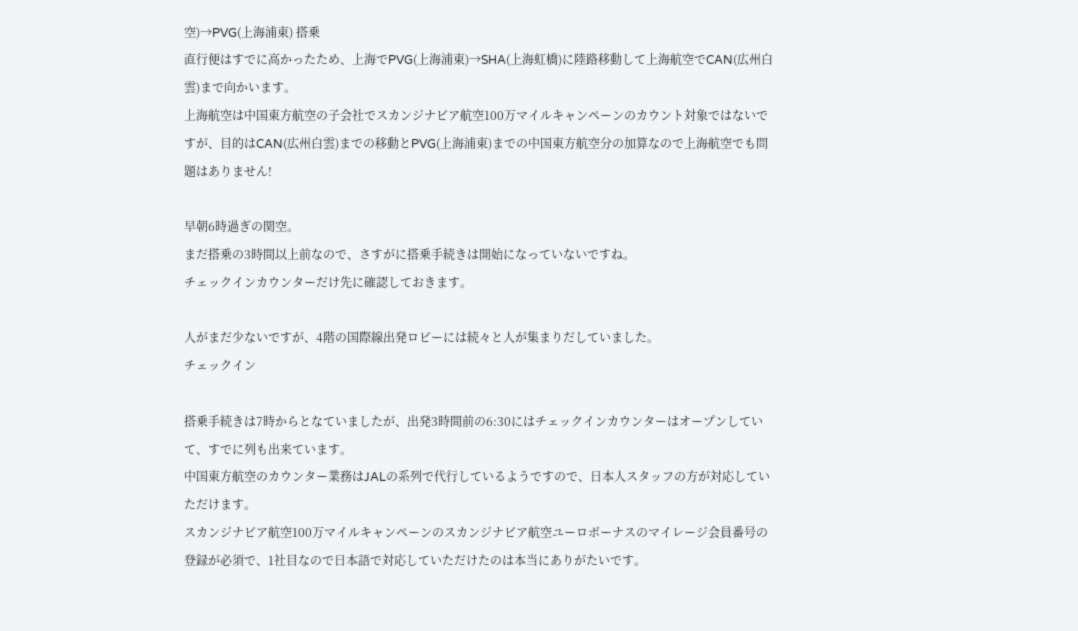空)→PVG(上海浦東) 搭乗
直行便はすでに高かったため、上海でPVG(上海浦東)→SHA(上海虹橋)に陸路移動して上海航空でCAN(広州白雲)まで向かいます。
上海航空は中国東方航空の子会社でスカンジナビア航空100万マイルキャンペーンのカウント対象ではないですが、目的はCAN(広州白雲)までの移動とPVG(上海浦東)までの中国東方航空分の加算なので上海航空でも問題はありません!

早朝6時過ぎの関空。
まだ搭乗の3時間以上前なので、さすがに搭乗手続きは開始になっていないですね。
チェックインカウンターだけ先に確認しておきます。

人がまだ少ないですが、4階の国際線出発ロビーには続々と人が集まりだしていました。
チェックイン

搭乗手続きは7時からとなていましたが、出発3時間前の6:30にはチェックインカウンターはオープンしていて、すでに列も出来ています。
中国東方航空のカウンター業務はJALの系列で代行しているようですので、日本人スタッフの方が対応していただけます。
スカンジナビア航空100万マイルキャンペーンのスカンジナビア航空ユーロボーナスのマイレージ会員番号の登録が必須で、1社目なので日本語で対応していただけたのは本当にありがたいです。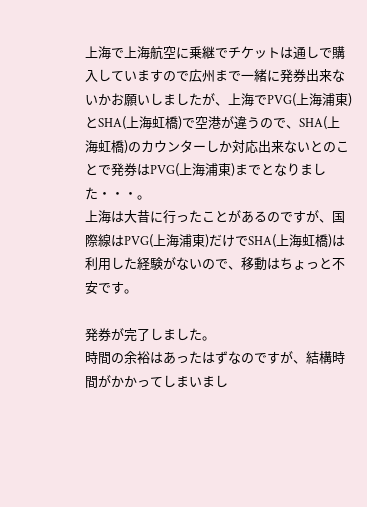上海で上海航空に乗継でチケットは通しで購入していますので広州まで一緒に発券出来ないかお願いしましたが、上海でPVG(上海浦東)とSHA(上海虹橋)で空港が違うので、SHA(上海虹橋)のカウンターしか対応出来ないとのことで発券はPVG(上海浦東)までとなりました・・・。
上海は大昔に行ったことがあるのですが、国際線はPVG(上海浦東)だけでSHA(上海虹橋)は利用した経験がないので、移動はちょっと不安です。

発券が完了しました。
時間の余裕はあったはずなのですが、結構時間がかかってしまいまし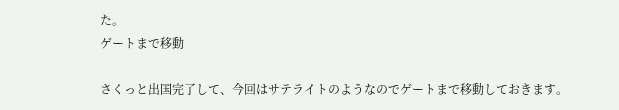た。
ゲートまで移動

さくっと出国完了して、今回はサテライトのようなのでゲートまで移動しておきます。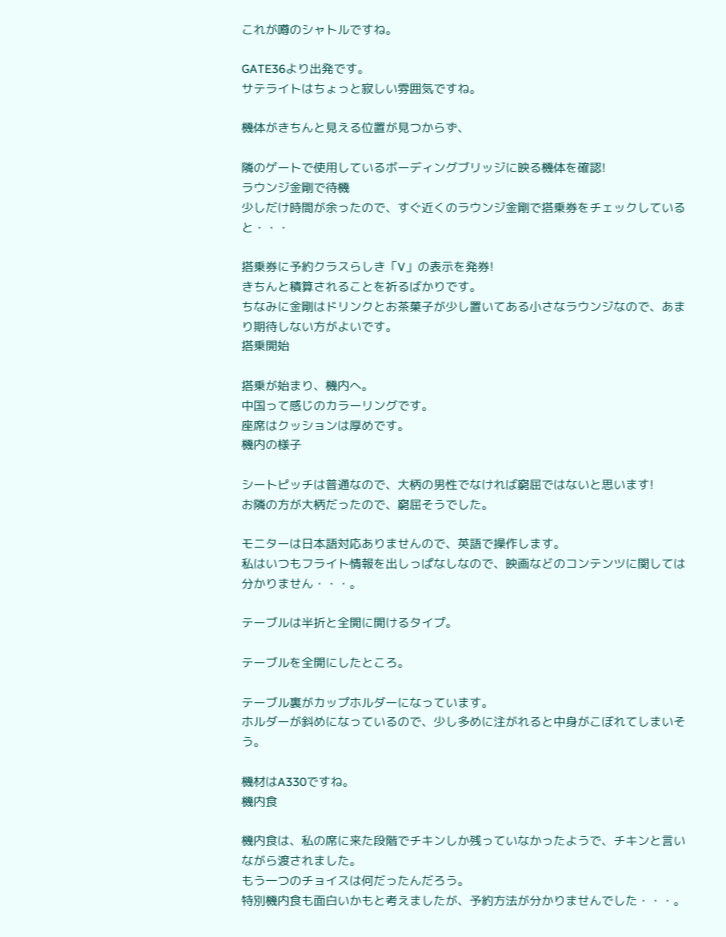これが噂のシャトルですね。

GATE36より出発です。
サテライトはちょっと寂しい雰囲気ですね。

機体がきちんと見える位置が見つからず、

隣のゲートで使用しているボーディングブリッジに映る機体を確認!
ラウンジ金剛で待機
少しだけ時間が余ったので、すぐ近くのラウンジ金剛で搭乗券をチェックしていると・・・

搭乗券に予約クラスらしき「V」の表示を発券!
きちんと積算されることを祈るばかりです。
ちなみに金剛はドリンクとお茶菓子が少し置いてある小さなラウンジなので、あまり期待しない方がよいです。
搭乗開始

搭乗が始まり、機内へ。
中国って感じのカラーリングです。
座席はクッションは厚めです。
機内の様子

シートピッチは普通なので、大柄の男性でなければ窮屈ではないと思います!
お隣の方が大柄だったので、窮屈そうでした。

モニターは日本語対応ありませんので、英語で操作します。
私はいつもフライト情報を出しっぱなしなので、映画などのコンテンツに関しては分かりません・・・。

テーブルは半折と全開に開けるタイプ。

テーブルを全開にしたところ。

テーブル裏がカップホルダーになっています。
ホルダーが斜めになっているので、少し多めに注がれると中身がこぼれてしまいそう。

機材はA330ですね。
機内食

機内食は、私の席に来た段階でチキンしか残っていなかったようで、チキンと言いながら渡されました。
もう一つのチョイスは何だったんだろう。
特別機内食も面白いかもと考えましたが、予約方法が分かりませんでした・・・。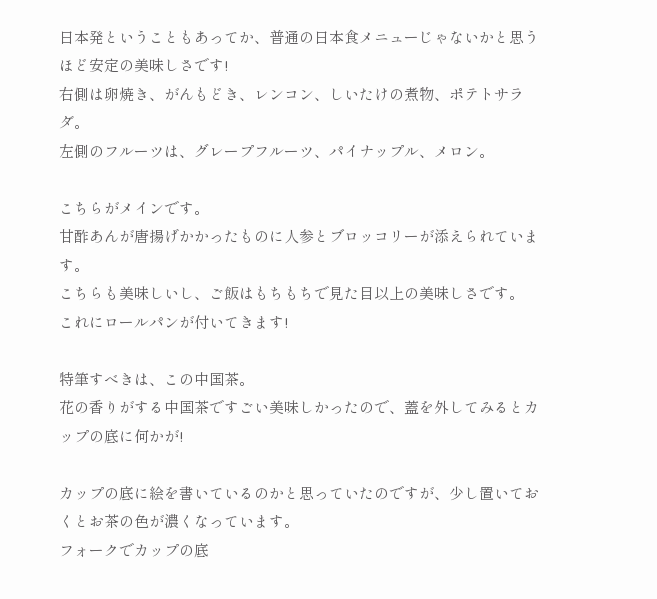日本発ということもあってか、普通の日本食メニューじゃないかと思うほど安定の美味しさです!
右側は卵焼き、がんもどき、レンコン、しいたけの煮物、ポテトサラダ。
左側のフルーツは、グレープフルーツ、パイナップル、メロン。

こちらがメインです。
甘酢あんが唐揚げかかったものに人参とブロッコリーが添えられています。
こちらも美味しいし、ご飯はもちもちで見た目以上の美味しさです。
これにロールパンが付いてきます!

特筆すべきは、この中国茶。
花の香りがする中国茶ですごい美味しかったので、蓋を外してみるとカップの底に何かが!

カップの底に絵を書いているのかと思っていたのですが、少し置いておくとお茶の色が濃くなっています。
フォークでカップの底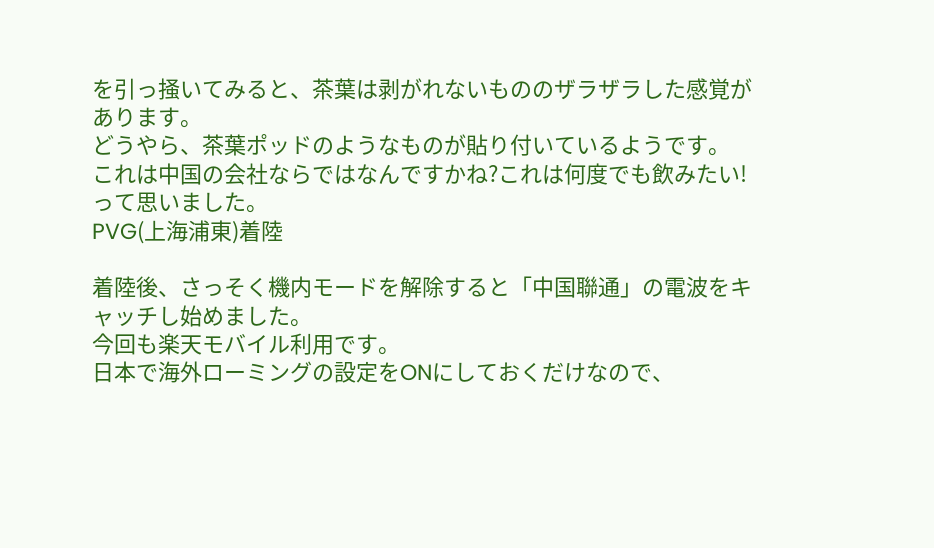を引っ掻いてみると、茶葉は剥がれないもののザラザラした感覚があります。
どうやら、茶葉ポッドのようなものが貼り付いているようです。
これは中国の会社ならではなんですかね?これは何度でも飲みたい!って思いました。
PVG(上海浦東)着陸

着陸後、さっそく機内モードを解除すると「中国聯通」の電波をキャッチし始めました。
今回も楽天モバイル利用です。
日本で海外ローミングの設定をONにしておくだけなので、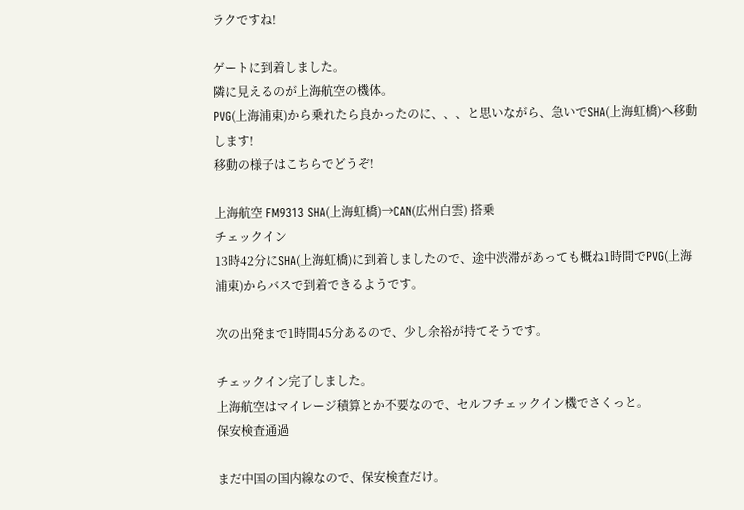ラクですね!

ゲートに到着しました。
隣に見えるのが上海航空の機体。
PVG(上海浦東)から乗れたら良かったのに、、、と思いながら、急いでSHA(上海虹橋)へ移動します!
移動の様子はこちらでどうぞ!

上海航空 FM9313 SHA(上海虹橋)→CAN(広州白雲) 搭乗
チェックイン
13時42分にSHA(上海虹橋)に到着しましたので、途中渋滞があっても概ね1時間でPVG(上海浦東)からバスで到着できるようです。

次の出発まで1時間45分あるので、少し余裕が持てそうです。

チェックイン完了しました。
上海航空はマイレージ積算とか不要なので、セルフチェックイン機でさくっと。
保安検査通過

まだ中国の国内線なので、保安検査だけ。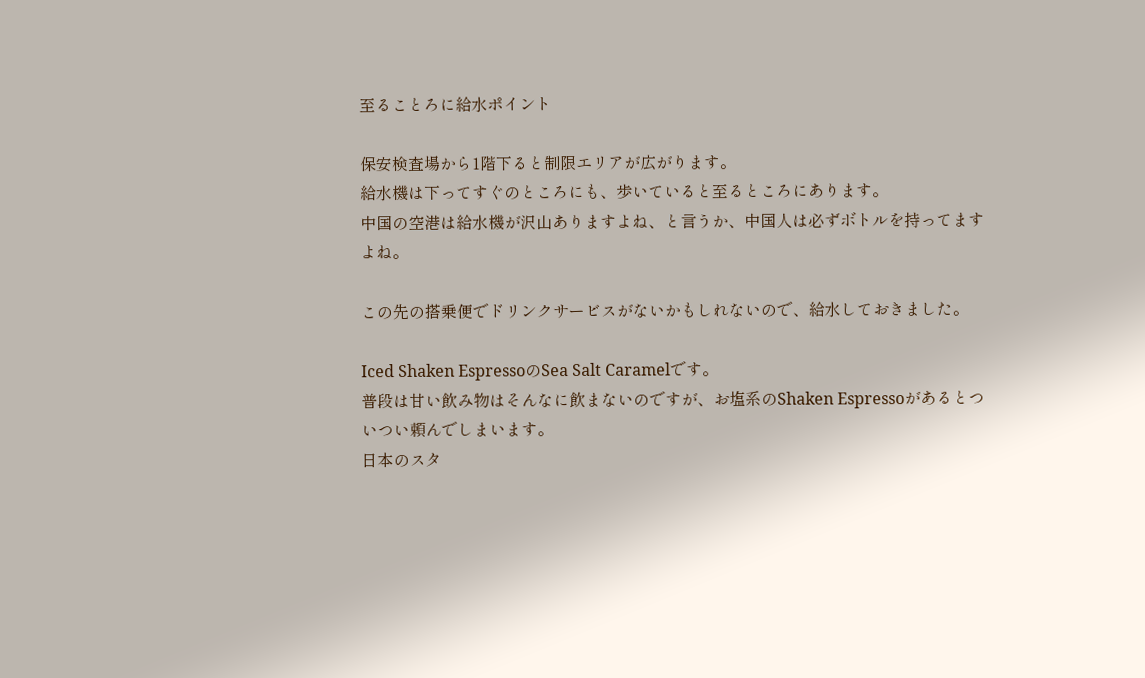至ることろに給水ポイント

保安検査場から1階下ると制限エリアが広がります。
給水機は下ってすぐのところにも、歩いていると至るところにあります。
中国の空港は給水機が沢山ありますよね、と言うか、中国人は必ずボトルを持ってますよね。

この先の搭乗便でドリンクサービスがないかもしれないので、給水しておきました。

Iced Shaken EspressoのSea Salt Caramelです。
普段は甘い飲み物はそんなに飲まないのですが、お塩系のShaken Espressoがあるとついつい頼んでしまいます。
日本のスタ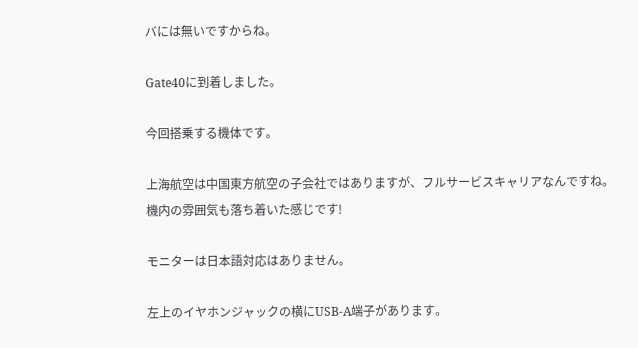バには無いですからね。

Gate40に到着しました。

今回搭乗する機体です。

上海航空は中国東方航空の子会社ではありますが、フルサービスキャリアなんですね。
機内の雰囲気も落ち着いた感じです!

モニターは日本語対応はありません。

左上のイヤホンジャックの横にUSB-A端子があります。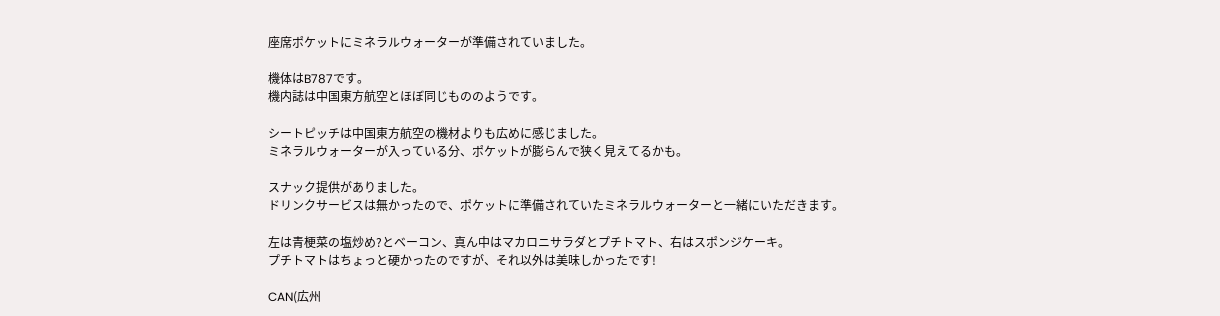座席ポケットにミネラルウォーターが準備されていました。

機体はB787です。
機内誌は中国東方航空とほぼ同じもののようです。

シートピッチは中国東方航空の機材よりも広めに感じました。
ミネラルウォーターが入っている分、ポケットが膨らんで狭く見えてるかも。

スナック提供がありました。
ドリンクサービスは無かったので、ポケットに準備されていたミネラルウォーターと一緒にいただきます。

左は青梗菜の塩炒め?とベーコン、真ん中はマカロニサラダとプチトマト、右はスポンジケーキ。
プチトマトはちょっと硬かったのですが、それ以外は美味しかったです!

CAN(広州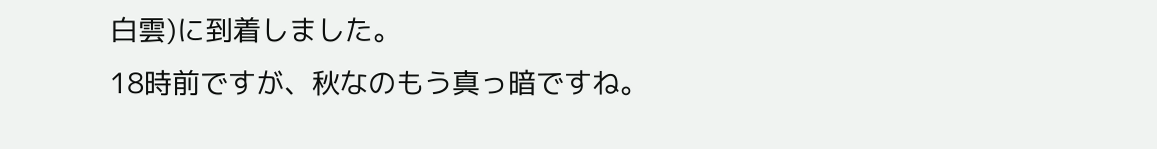白雲)に到着しました。
18時前ですが、秋なのもう真っ暗ですね。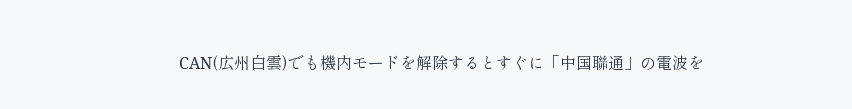CAN(広州白雲)でも機内モードを解除するとすぐに「中国聯通」の電波を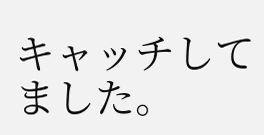キャッチしてました。